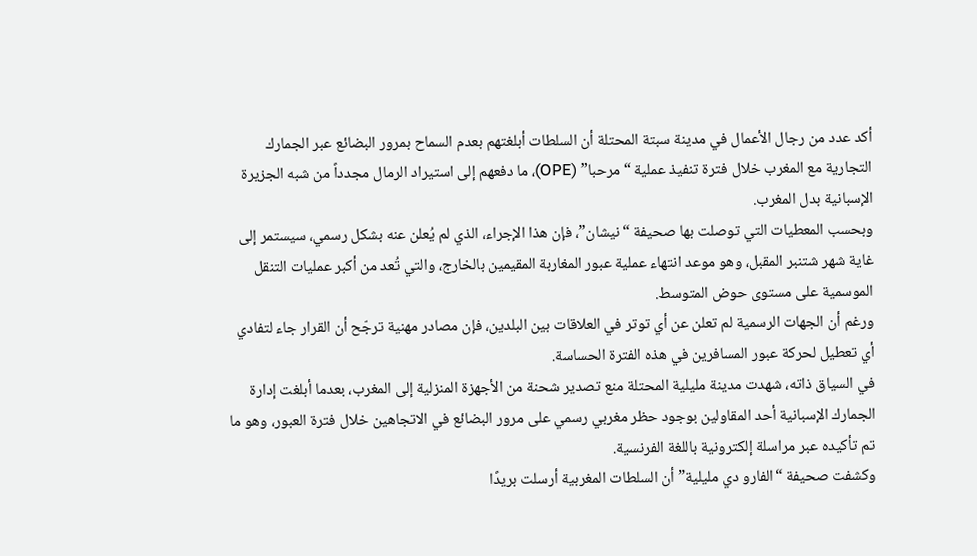أكد عدد من رجال الأعمال في مدينة سبتة المحتلة أن السلطات أبلغتهم بعدم السماح بمرور البضائع عبر الجمارك التجارية مع المغرب خلال فترة تنفيذ عملية “مرحبا” (OPE)، ما دفعهم إلى استيراد الرمال مجدداً من شبه الجزيرة الإسبانية بدل المغرب.
وبحسب المعطيات التي توصلت بها صحيفة “نيشان”، فإن هذا الإجراء، الذي لم يُعلن عنه بشكل رسمي، سيستمر إلى غاية شهر شتنبر المقبل، وهو موعد انتهاء عملية عبور المغاربة المقيمين بالخارج، والتي تُعد من أكبر عمليات التنقل الموسمية على مستوى حوض المتوسط.
ورغم أن الجهات الرسمية لم تعلن عن أي توتر في العلاقات بين البلدين، فإن مصادر مهنية ترجّح أن القرار جاء لتفادي أي تعطيل لحركة عبور المسافرين في هذه الفترة الحساسة.
في السياق ذاته، شهدت مدينة مليلية المحتلة منع تصدير شحنة من الأجهزة المنزلية إلى المغرب، بعدما أبلغت إدارة الجمارك الإسبانية أحد المقاولين بوجود حظر مغربي رسمي على مرور البضائع في الاتجاهين خلال فترة العبور، وهو ما تم تأكيده عبر مراسلة إلكترونية باللغة الفرنسية.
وكشفت صحيفة “الفارو دي مليلية” أن السلطات المغربية أرسلت بريدًا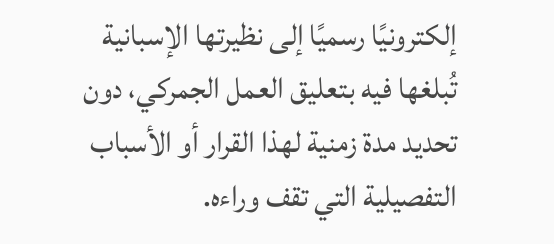إلكترونيًا رسميًا إلى نظيرتها الإسبانية تُبلغها فيه بتعليق العمل الجمركي، دون تحديد مدة زمنية لهذا القرار أو الأسباب التفصيلية التي تقف وراءه.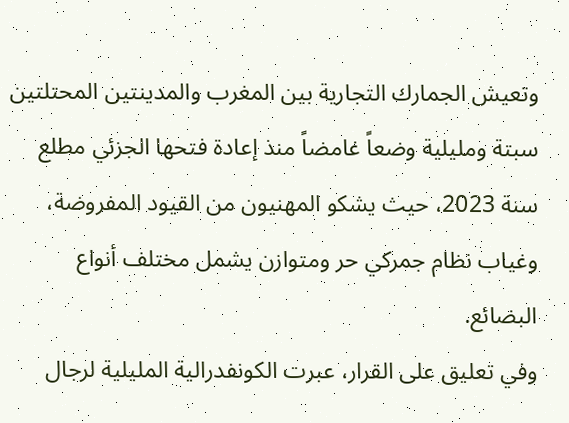وتعيش الجمارك التجارية بين المغرب والمدينتين المحتلتين سبتة ومليلية وضعاً غامضاً منذ إعادة فتحها الجزئي مطلع سنة 2023، حيث يشكو المهنيون من القيود المفروضة، وغياب نظام جمركي حر ومتوازن يشمل مختلف أنواع البضائع.
وفي تعليق على القرار، عبرت الكونفدرالية المليلية لرجال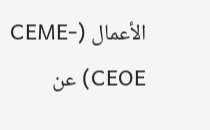الأعمال (CEME-CEOE) عن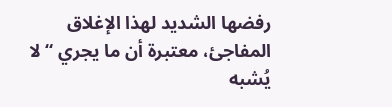رفضها الشديد لهذا الإغلاق المفاجئ، معتبرة أن ما يجري “لا يُشبه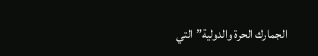الجمارك الحرة والدولية” التي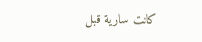كانت سارية قبل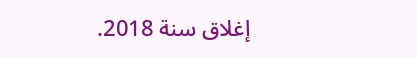إغلاق سنة 2018.